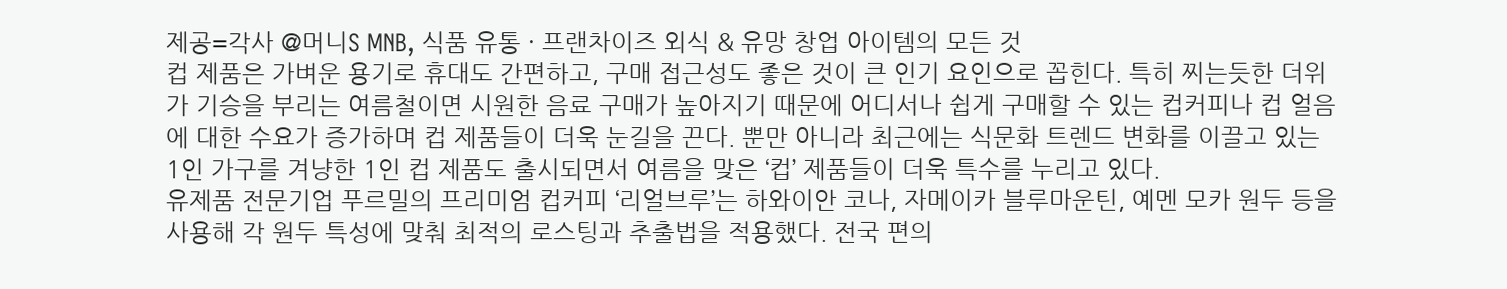제공=각사 @머니S MNB, 식품 유통 · 프랜차이즈 외식 & 유망 창업 아이템의 모든 것
컵 제품은 가벼운 용기로 휴대도 간편하고, 구매 접근성도 좋은 것이 큰 인기 요인으로 꼽힌다. 특히 찌는듯한 더위가 기승을 부리는 여름철이면 시원한 음료 구매가 높아지기 때문에 어디서나 쉽게 구매할 수 있는 컵커피나 컵 얼음에 대한 수요가 증가하며 컵 제품들이 더욱 눈길을 끈다. 뿐만 아니라 최근에는 식문화 트렌드 변화를 이끌고 있는 1인 가구를 겨냥한 1인 컵 제품도 출시되면서 여름을 맞은 ‘컵’ 제품들이 더욱 특수를 누리고 있다.
유제품 전문기업 푸르밀의 프리미엄 컵커피 ‘리얼브루’는 하와이안 코나, 자메이카 블루마운틴, 예멘 모카 원두 등을 사용해 각 원두 특성에 맞춰 최적의 로스팅과 추출법을 적용했다. 전국 편의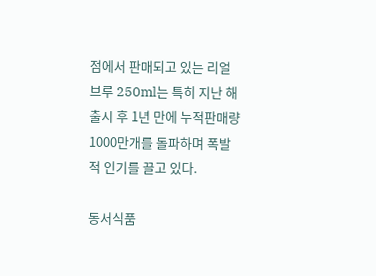점에서 판매되고 있는 리얼브루 250ml는 특히 지난 해 출시 후 1년 만에 누적판매량 1000만개를 돌파하며 폭발적 인기를 끌고 있다.

동서식품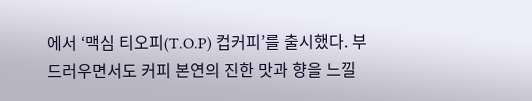에서 ‘맥심 티오피(T.O.P) 컵커피’를 출시했다. 부드러우면서도 커피 본연의 진한 맛과 향을 느낄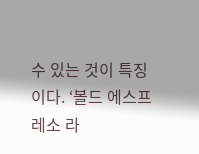수 있는 것이 특징이다. ‘볼드 에스프레소 라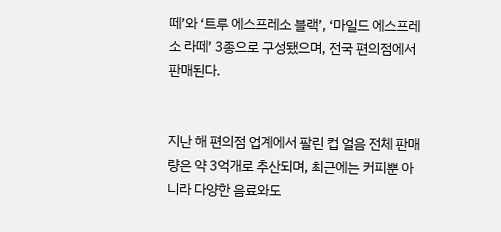떼’와 ‘트루 에스프레소 블랙’, ‘마일드 에스프레소 라떼’ 3종으로 구성됐으며, 전국 편의점에서 판매된다.


지난 해 편의점 업계에서 팔린 컵 얼음 전체 판매량은 약 3억개로 추산되며, 최근에는 커피뿐 아니라 다양한 음료와도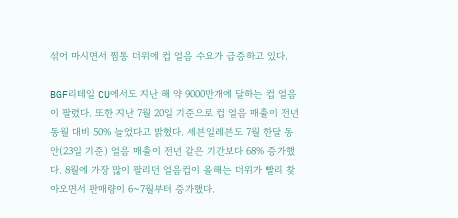섞어 마시면서 찜통 더위에 컵 얼음 수요가 급증하고 있다.

BGF리테일 CU에서도 지난 해 약 9000만개에 달하는 컵 얼음이 팔렸다. 또한 지난 7월 20일 기준으로 컵 얼음 매출이 전년 동월 대비 50% 늘었다고 밝혔다. 세븐일레븐도 7월 한달 동안(23일 기준) 얼음 매출이 전년 같은 기간보다 68% 증가했다. 8월에 가장 많이 팔리던 얼음컵이 올해는 더위가 빨리 찾아오면서 판매량이 6~7월부터 증가했다.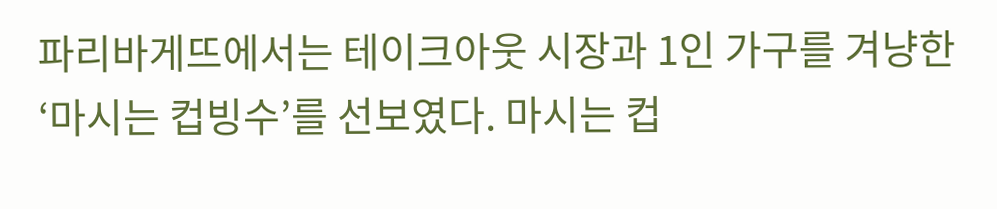파리바게뜨에서는 테이크아웃 시장과 1인 가구를 겨냥한 ‘마시는 컵빙수’를 선보였다. 마시는 컵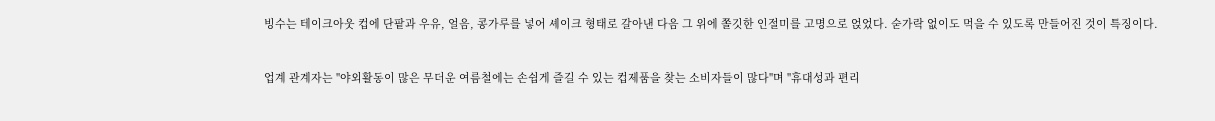빙수는 테이크아웃 컵에 단팥과 우유, 얼음, 콩가루를 넣어 셰이크 형태로 갈아낸 다음 그 위에 쫄깃한 인절미를 고명으로 얹었다. 숟가락 없이도 먹을 수 있도록 만들어진 것이 특징이다.


업계 관계자는 "야외활동이 많은 무더운 여름철에는 손쉽게 즐길 수 있는 컵제품을 찾는 소비자들이 많다"며 "휴대성과 편리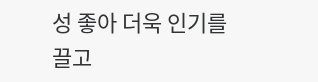성 좋아 더욱 인기를 끌고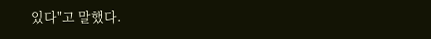있다"고 말했다.